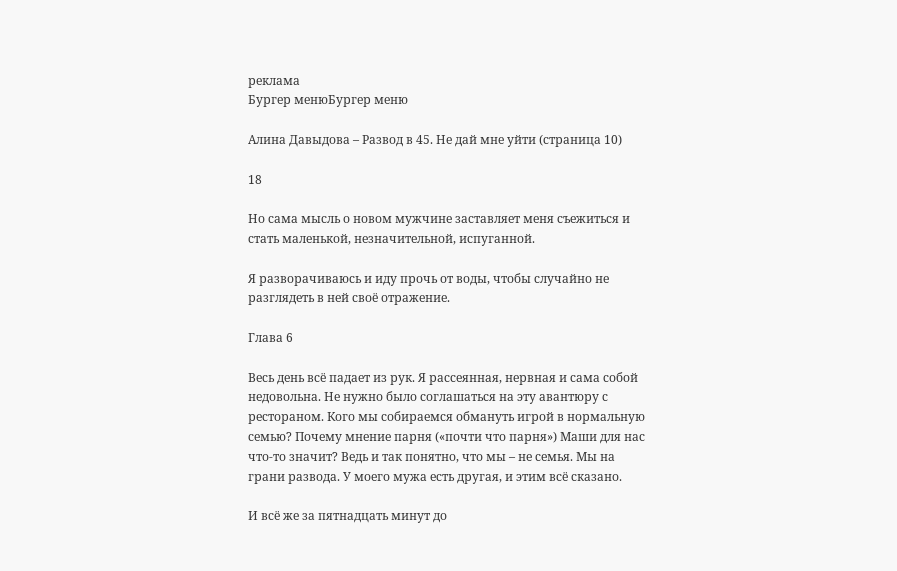реклама
Бургер менюБургер меню

Алина Давыдова – Развод в 45. Не дай мне уйти (страница 10)

18

Но сама мысль о новом мужчине заставляет меня съежиться и стать маленькой, незначительной, испуганной.

Я разворачиваюсь и иду прочь от воды, чтобы случайно не разглядеть в ней своё отражение.

Глава 6

Весь день всё падает из рук. Я рассеянная, нервная и сама собой недовольна. Не нужно было соглашаться на эту авантюру с рестораном. Кого мы собираемся обмануть игрой в нормальную семью? Почему мнение парня («почти что парня») Маши для нас что-то значит? Ведь и так понятно, что мы – не семья. Мы на грани развода. У моего мужа есть другая, и этим всё сказано.

И всё же за пятнадцать минут до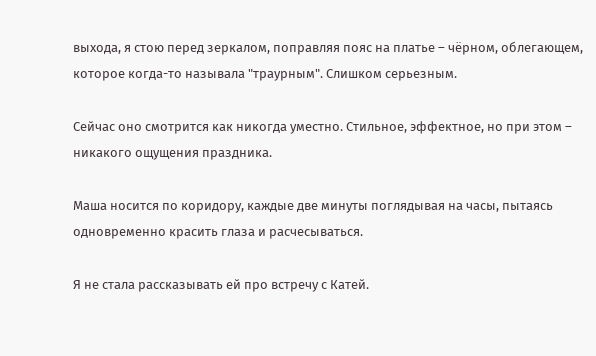выхода, я стою перед зеркалом, поправляя пояс на платье – чёрном, облегающем, которое когда-то называла "траурным". Слишком серьезным.

Сейчас оно смотрится как никогда уместно. Стильное, эффектное, но при этом – никакого ощущения праздника.

Маша носится по коридору, каждые две минуты поглядывая на часы, пытаясь одновременно красить глаза и расчесываться.

Я не стала рассказывать ей про встречу с Катей.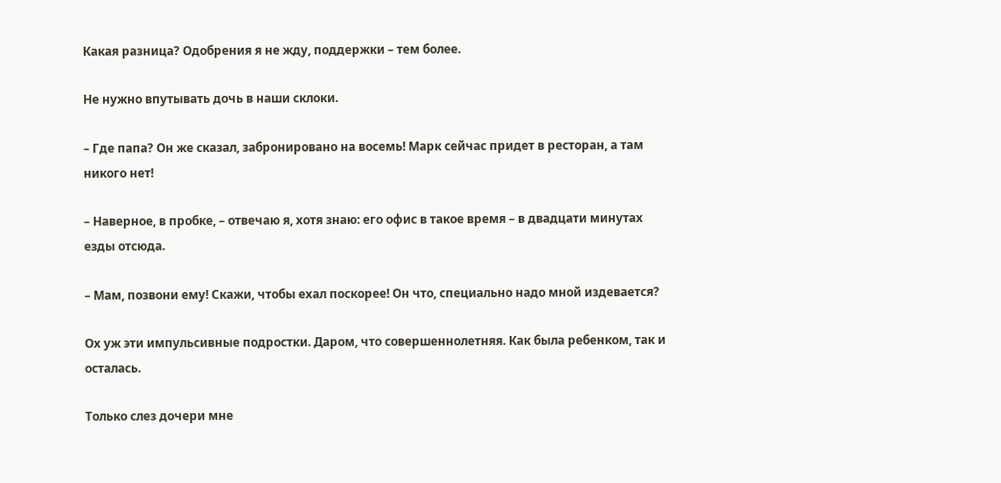Какая разница? Одобрения я не жду, поддержки – тем более.

Не нужно впутывать дочь в наши склоки.

– Где папа? Он же сказал, забронировано на восемь! Марк сейчас придет в ресторан, а там никого нет!

– Наверное, в пробке, – отвечаю я, хотя знаю: его офис в такое время – в двадцати минутах езды отсюда.

– Мам, позвони ему! Скажи, чтобы ехал поскорее! Он что, специально надо мной издевается?

Ох уж эти импульсивные подростки. Даром, что совершеннолетняя. Как была ребенком, так и осталась.

Только слез дочери мне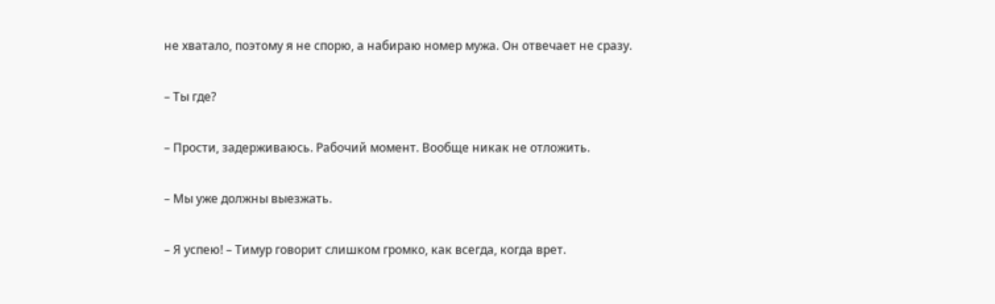не хватало, поэтому я не спорю, а набираю номер мужа. Он отвечает не сразу.

– Ты где?

– Прости, задерживаюсь. Рабочий момент. Вообще никак не отложить.

– Мы уже должны выезжать.

– Я успею! – Тимур говорит слишком громко, как всегда, когда врет.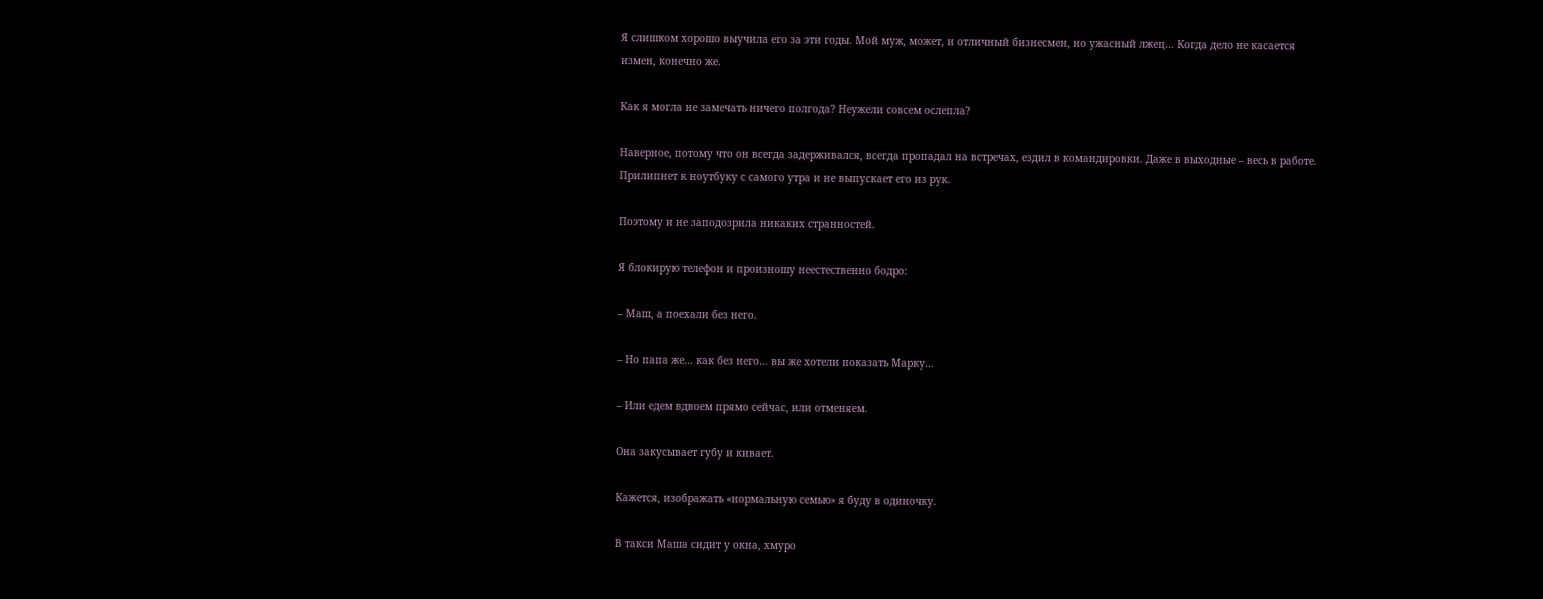Я слишком хорошо выучила его за эти годы. Мой муж, может, и отличный бизнесмен, но ужасный лжец… Когда дело не касается измен, конечно же.

Как я могла не замечать ничего полгода? Неужели совсем ослепла?

Наверное, потому что он всегда задерживался, всегда пропадал на встречах, ездил в командировки. Даже в выходные – весь в работе. Прилипнет к ноутбуку с самого утра и не выпускает его из рук.

Поэтому и не заподозрила никаких странностей.

Я блокирую телефон и произношу неестественно бодро:

– Маш, а поехали без него.

– Но папа же… как без него… вы же хотели показать Марку…

– Или едем вдвоем прямо сейчас, или отменяем.

Она закусывает губу и кивает.

Кажется, изображать «нормальную семью» я буду в одиночку.

В такси Маша сидит у окна, хмуро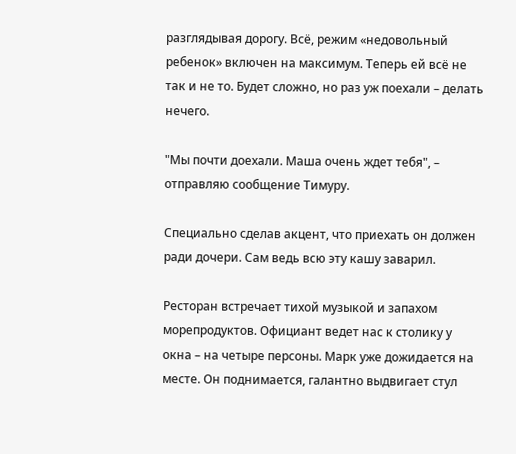разглядывая дорогу. Всё, режим «недовольный ребенок» включен на максимум. Теперь ей всё не так и не то. Будет сложно, но раз уж поехали – делать нечего.

"Мы почти доехали. Маша очень ждет тебя", – отправляю сообщение Тимуру.

Специально сделав акцент, что приехать он должен ради дочери. Сам ведь всю эту кашу заварил.

Ресторан встречает тихой музыкой и запахом морепродуктов. Официант ведет нас к столику у окна – на четыре персоны. Марк уже дожидается на месте. Он поднимается, галантно выдвигает стул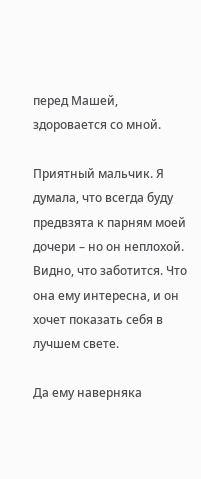перед Машей, здоровается со мной.

Приятный мальчик. Я думала, что всегда буду предвзята к парням моей дочери – но он неплохой. Видно, что заботится. Что она ему интересна, и он хочет показать себя в лучшем свете.

Да ему наверняка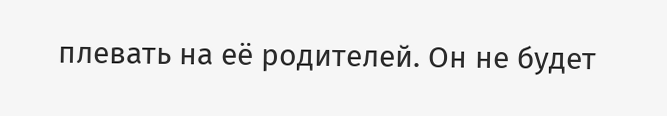плевать на её родителей. Он не будет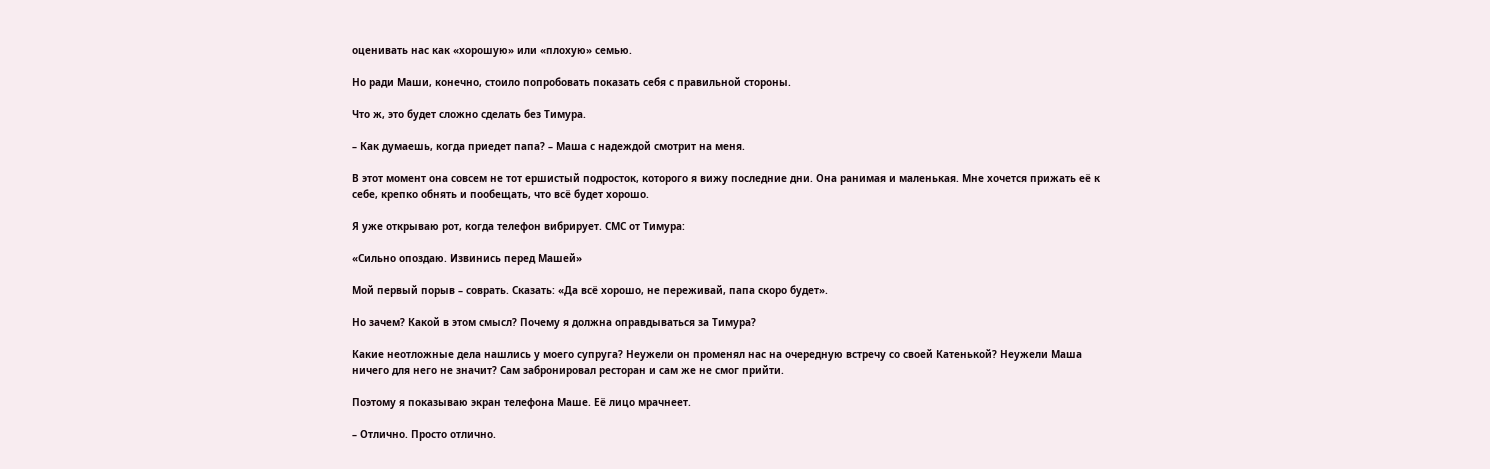оценивать нас как «хорошую» или «плохую» семью.

Но ради Маши, конечно, стоило попробовать показать себя с правильной стороны.

Что ж, это будет сложно сделать без Тимура.

– Как думаешь, когда приедет папа? – Маша с надеждой смотрит на меня.

В этот момент она совсем не тот ершистый подросток, которого я вижу последние дни. Она ранимая и маленькая. Мне хочется прижать её к себе, крепко обнять и пообещать, что всё будет хорошо.

Я уже открываю рот, когда телефон вибрирует. СМС от Тимура:

«Сильно опоздаю. Извинись перед Машей»

Мой первый порыв – соврать. Сказать: «Да всё хорошо, не переживай, папа скоро будет».

Но зачем? Какой в этом смысл? Почему я должна оправдываться за Тимура?

Какие неотложные дела нашлись у моего супруга? Неужели он променял нас на очередную встречу со своей Катенькой? Неужели Маша ничего для него не значит? Сам забронировал ресторан и сам же не смог прийти.

Поэтому я показываю экран телефона Маше. Её лицо мрачнеет.

– Отлично. Просто отлично.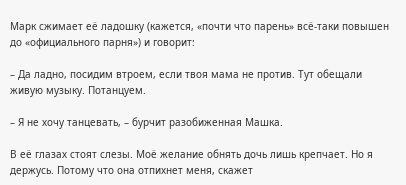Марк сжимает её ладошку (кажется, «почти что парень» всё-таки повышен до «официального парня») и говорит:

– Да ладно, посидим втроем, если твоя мама не против. Тут обещали живую музыку. Потанцуем.

– Я не хочу танцевать, – бурчит разобиженная Машка.

В её глазах стоят слезы. Моё желание обнять дочь лишь крепчает. Но я держусь. Потому что она отпихнет меня, скажет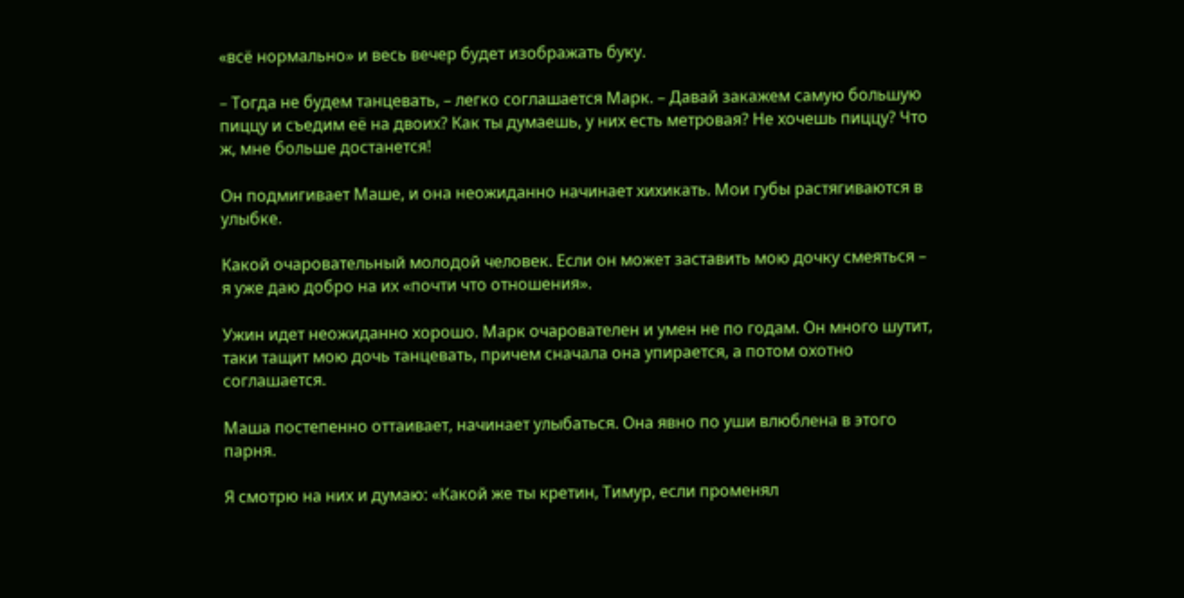«всё нормально» и весь вечер будет изображать буку.

– Тогда не будем танцевать, – легко соглашается Марк. – Давай закажем самую большую пиццу и съедим её на двоих? Как ты думаешь, у них есть метровая? Не хочешь пиццу? Что ж, мне больше достанется!

Он подмигивает Маше, и она неожиданно начинает хихикать. Мои губы растягиваются в улыбке.

Какой очаровательный молодой человек. Если он может заставить мою дочку смеяться – я уже даю добро на их «почти что отношения».

Ужин идет неожиданно хорошо. Марк очарователен и умен не по годам. Он много шутит, таки тащит мою дочь танцевать, причем сначала она упирается, а потом охотно соглашается.

Маша постепенно оттаивает, начинает улыбаться. Она явно по уши влюблена в этого парня.

Я смотрю на них и думаю: «Какой же ты кретин, Тимур, если променял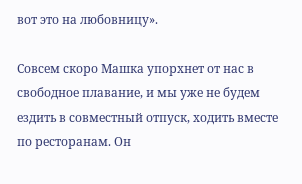вот это на любовницу».

Совсем скоро Машка упорхнет от нас в свободное плавание, и мы уже не будем ездить в совместный отпуск, ходить вместе по ресторанам. Он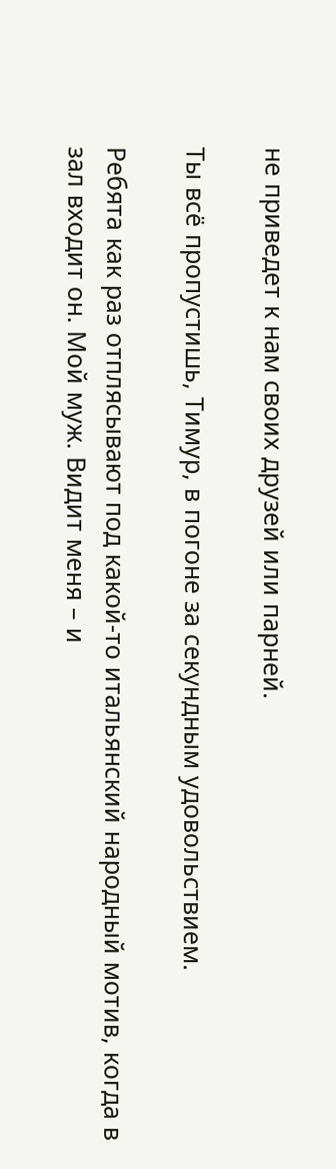не приведет к нам своих друзей или парней.

Ты всё пропустишь, Тимур, в погоне за секундным удовольствием.

Ребята как раз отплясывают под какой-то итальянский народный мотив, когда в зал входит он. Мой муж. Видит меня – и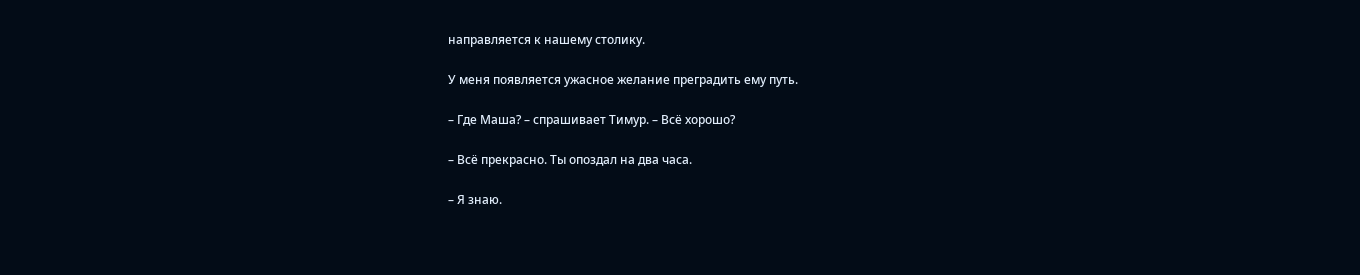направляется к нашему столику.

У меня появляется ужасное желание преградить ему путь.

– Где Маша? – спрашивает Тимур. – Всё хорошо?

– Всё прекрасно. Ты опоздал на два часа.

– Я знаю.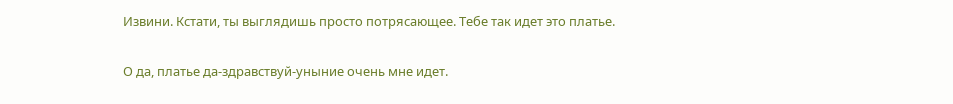Извини. Кстати, ты выглядишь просто потрясающее. Тебе так идет это платье.

О да, платье да-здравствуй-уныние очень мне идет.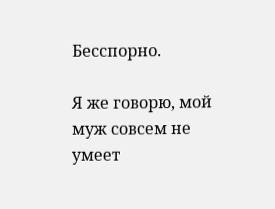Бесспорно.

Я же говорю, мой муж совсем не умеет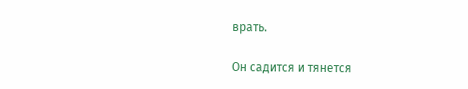врать.

Он садится и тянется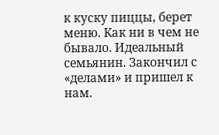к куску пиццы, берет меню. Как ни в чем не бывало. Идеальный семьянин. Закончил с «делами» и пришел к нам.